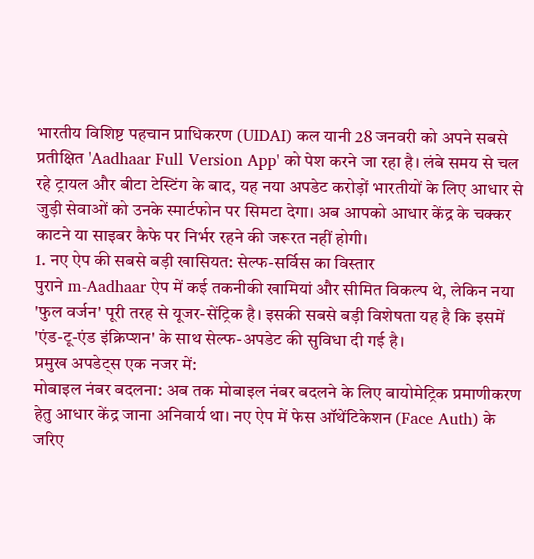भारतीय विशिष्ट पहचान प्राधिकरण (UIDAI) कल यानी 28 जनवरी को अपने सबसे प्रतीक्षित 'Aadhaar Full Version App' को पेश करने जा रहा है। लंबे समय से चल रहे ट्रायल और बीटा टेस्टिंग के बाद, यह नया अपडेट करोड़ों भारतीयों के लिए आधार से जुड़ी सेवाओं को उनके स्मार्टफोन पर सिमटा देगा। अब आपको आधार केंद्र के चक्कर काटने या साइबर कैफे पर निर्भर रहने की जरूरत नहीं होगी।
1. नए ऐप की सबसे बड़ी खासियत: सेल्फ-सर्विस का विस्तार
पुराने m-Aadhaar ऐप में कई तकनीकी खामियां और सीमित विकल्प थे, लेकिन नया 'फुल वर्जन' पूरी तरह से यूजर-सेंट्रिक है। इसकी सबसे बड़ी विशेषता यह है कि इसमें 'एंड-टू-एंड इंक्रिप्शन' के साथ सेल्फ-अपडेट की सुविधा दी गई है।
प्रमुख अपडेट्स एक नजर में:
मोबाइल नंबर बदलना: अब तक मोबाइल नंबर बदलने के लिए बायोमेट्रिक प्रमाणीकरण हेतु आधार केंद्र जाना अनिवार्य था। नए ऐप में फेस ऑथेंटिकेशन (Face Auth) के जरिए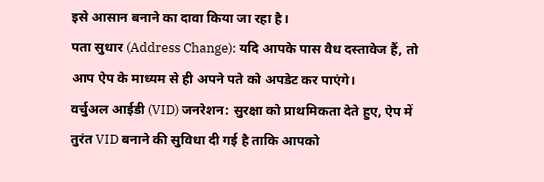इसे आसान बनाने का दावा किया जा रहा है।
पता सुधार (Address Change): यदि आपके पास वैध दस्तावेज हैं, तो आप ऐप के माध्यम से ही अपने पते को अपडेट कर पाएंगे।
वर्चुअल आईडी (VID) जनरेशन: सुरक्षा को प्राथमिकता देते हुए, ऐप में तुरंत VID बनाने की सुविधा दी गई है ताकि आपको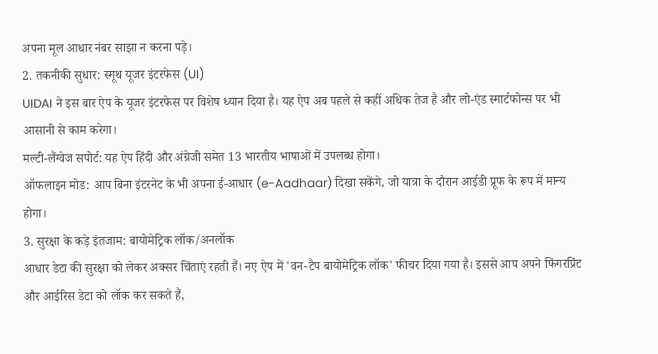अपना मूल आधार नंबर साझा न करना पड़े।
2. तकनीकी सुधार: स्मूथ यूजर इंटरफेस (UI)
UIDAI ने इस बार ऐप के यूजर इंटरफेस पर विशेष ध्यान दिया है। यह ऐप अब पहले से कहीं अधिक तेज है और लो-एंड स्मार्टफोन्स पर भी आसानी से काम करेगा।
मल्टी-लैंग्वेज सपोर्ट: यह ऐप हिंदी और अंग्रेजी समेत 13 भारतीय भाषाओं में उपलब्ध होगा।
ऑफलाइन मोड: आप बिना इंटरनेट के भी अपना ई-आधार (e-Aadhaar) दिखा सकेंगे, जो यात्रा के दौरान आईडी प्रूफ के रूप में मान्य होगा।
3. सुरक्षा के कड़े इंतजाम: बायोमेट्रिक लॉक/अनलॉक
आधार डेटा की सुरक्षा को लेकर अक्सर चिंताएं रहती हैं। नए ऐप में 'वन-टैप बायोमेट्रिक लॉक' फीचर दिया गया है। इससे आप अपने फिंगरप्रिंट और आईरिस डेटा को लॉक कर सकते हैं,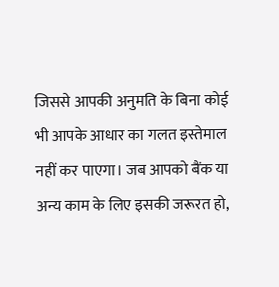जिससे आपकी अनुमति के बिना कोई भी आपके आधार का गलत इस्तेमाल नहीं कर पाएगा। जब आपको बैंक या अन्य काम के लिए इसकी जरूरत हो,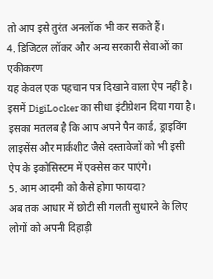तो आप इसे तुरंत अनलॉक भी कर सकते हैं।
4. डिजिटल लॉकर और अन्य सरकारी सेवाओं का एकीकरण
यह केवल एक पहचान पत्र दिखाने वाला ऐप नहीं है। इसमें DigiLocker का सीधा इंटीग्रेशन दिया गया है। इसका मतलब है कि आप अपने पैन कार्ड, ड्राइविंग लाइसेंस और मार्कशीट जैसे दस्तावेजों को भी इसी ऐप के इकोसिस्टम में एक्सेस कर पाएंगे।
5. आम आदमी को कैसे होगा फायदा?
अब तक आधार में छोटी सी गलती सुधारने के लिए लोगों को अपनी दिहाड़ी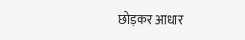छोड़कर आधार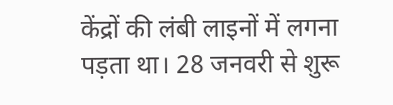केंद्रों की लंबी लाइनों में लगना पड़ता था। 28 जनवरी से शुरू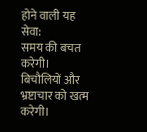होने वाली यह सेवा:
समय की बचत करेगी।
बिचौलियों और भ्रष्टाचार को खत्म करेगी।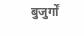बुजुर्गों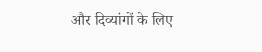और दिव्यांगों के लिए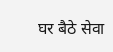घर बैठे सेवा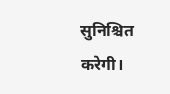सुनिश्चित करेगी।